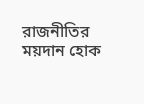রাজনীতির ময়দান হোক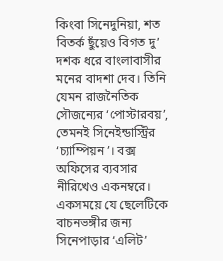কিংবা সিনেদুনিয়া, শত বিতর্ক ছুঁয়েও বিগত দু’ দশক ধরে বাংলাবাসীর মনের বাদশা দেব। তিনি যেমন রাজনৈতিক সৌজন্যের ‘পোস্টারবয়’, তেমনই সিনেইন্ডাস্ট্রির ‘চ্যাম্পিয়ন’। বক্স অফিসের ব্যবসার নীরিখেও একনম্বরে। একসময়ে যে ছেলেটিকে বাচনভঙ্গীর জন্য সিনেপাড়ার ‘এলিট’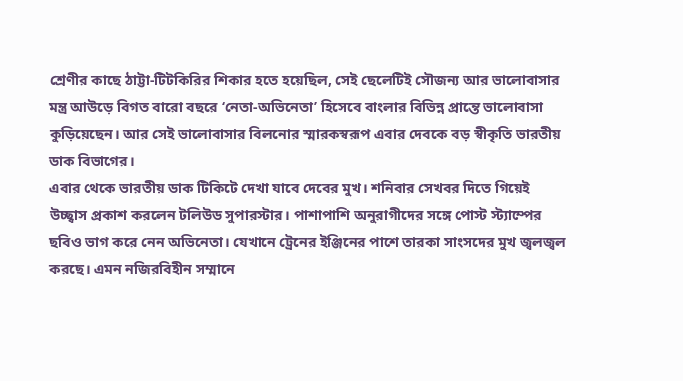শ্রেণীর কাছে ঠাট্টা-টিটকিরির শিকার হতে হয়েছিল, সেই ছেলেটিই সৌজন্য আর ভালোবাসার মন্ত্র আউড়ে বিগত বারো বছরে ‘নেতা-অভিনেতা’ হিসেবে বাংলার বিভিন্ন প্রান্তে ভালোবাসা কুড়িয়েছেন। আর সেই ভালোবাসার বিলনোর স্মারকস্বরূপ এবার দেবকে বড় স্বীকৃতি ভারতীয় ডাক বিভাগের।
এবার থেকে ভারতীয় ডাক টিকিটে দেখা যাবে দেবের মুখ। শনিবার সেখবর দিতে গিয়েই উচ্ছ্বাস প্রকাশ করলেন টলিউড সুপারস্টার। পাশাপাশি অনুরাগীদের সঙ্গে পোস্ট স্ট্যাম্পের ছবিও ভাগ করে নেন অভিনেতা। যেখানে ট্রেনের ইঞ্জিনের পাশে তারকা সাংসদের মুখ জ্বলজ্বল করছে। এমন নজিরবিহীন সম্মানে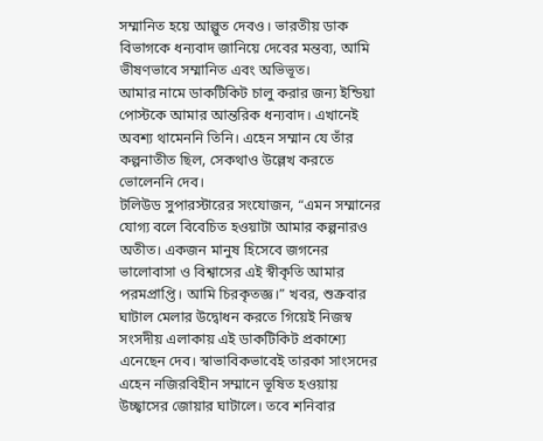সম্মানিত হয়ে আল্পুত দেবও। ভারতীয় ডাক বিভাগকে ধন্যবাদ জানিয়ে দেবের মন্তব্য, আমি ভীষণভাবে সম্মানিত এবং অভিভূত।
আমার নামে ডাকটিকিট চালু করার জন্য ইন্ডিয়া পোস্টকে আমার আন্তরিক ধন্যবাদ। এখানেই অবশ্য থামেননি তিনি। এহেন সম্মান যে তাঁর কল্পনাতীত ছিল, সেকথাও উল্লেখ করতে ভোলেননি দেব।
টলিউড সুপারস্টারের সংযোজন, “এমন সম্মানের যোগ্য বলে বিবেচিত হওয়াটা আমার কল্পনারও অতীত। একজন মানুষ হিসেবে জগনের ভালোবাসা ও বিশ্বাসের এই স্বীকৃতি আমার পরমপ্রাপ্তি। আমি চিরকৃতজ্ঞ।” খবর, শুক্রবার ঘাটাল মেলার উদ্বোধন করতে গিয়েই নিজস্ব সংসদীয় এলাকায় এই ডাকটিকিট প্রকাশ্যে এনেছেন দেব। স্বাভাবিকভাবেই তারকা সাংসদের এহেন নজিরবিহীন সম্মানে ভূষিত হওয়ায় উচ্ছ্বাসের জোয়ার ঘাটালে। তবে শনিবার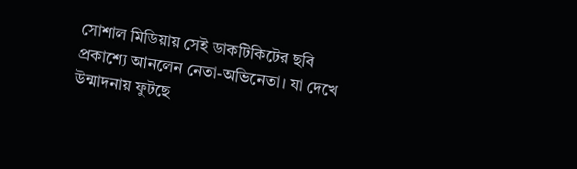সোশাল মিডিয়ায় সেই ডাকটিকিটের ছবি প্রকাশ্যে আনলেন নেতা-অভিনেতা। যা দেখে উন্মাদনায় ফুটছে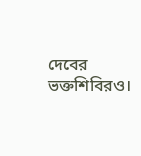দেবের ভক্তশিবিরও।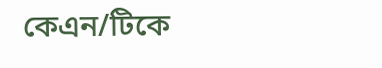কেএন/টিকে